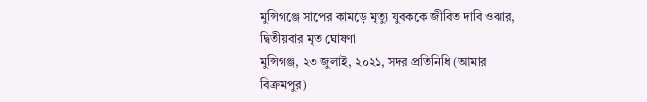মুন্সিগঞ্জে সাপের কামড়ে মৃত্যু যুবককে জীবিত দাবি ওঝার, দ্বিতীয়বার মৃত ঘোষণা
মুন্সিগঞ্জ, ২৩ জুলাই, ২০২১, সদর প্রতিনিধি (আমার বিক্রমপুর)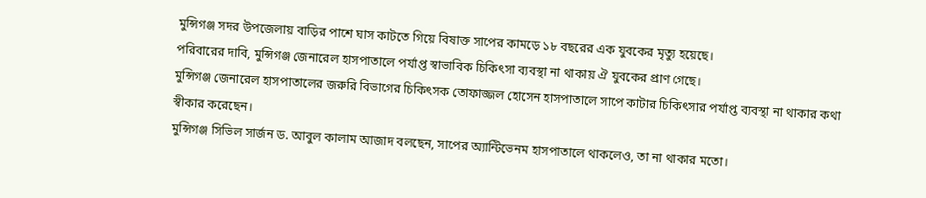মুন্সিগঞ্জ সদর উপজেলায় বাড়ির পাশে ঘাস কাটতে গিয়ে বিষাক্ত সাপের কামড়ে ১৮ বছরের এক যুবকের মৃত্যু হয়েছে।
পরিবারের দাবি, মুন্সিগঞ্জ জেনারেল হাসপাতালে পর্যাপ্ত স্বাভাবিক চিকিৎসা ব্যবস্থা না থাকায় ঐ যুবকের প্রাণ গেছে।
মুন্সিগঞ্জ জেনারেল হাসপাতালের জরুরি বিভাগের চিকিৎসক তোফাজ্জল হোসেন হাসপাতালে সাপে কাটার চিকিৎসার পর্যাপ্ত ব্যবস্থা না থাকার কথা স্বীকার করেছেন।
মুন্সিগঞ্জ সিভিল সার্জন ড. আবুল কালাম আজাদ বলছেন, সাপের অ্যান্টিভেনম হাসপাতালে থাকলেও, তা না থাকার মতো।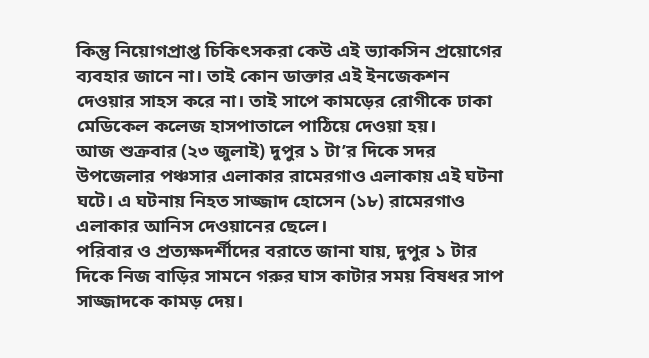কিন্তু নিয়োগপ্রাপ্ত চিকিৎসকরা কেউ এই ভ্যাকসিন প্রয়োগের ব্যবহার জানে না। তাই কোন ডাক্তার এই ইনজেকশন দেওয়ার সাহস করে না। তাই সাপে কামড়ের রোগীকে ঢাকা মেডিকেল কলেজ হাসপাতালে পাঠিয়ে দেওয়া হয়।
আজ শুক্রবার (২৩ জুলাই) দুপুর ১ টা’র দিকে সদর উপজেলার পঞ্চসার এলাকার রামেরগাও এলাকায় এই ঘটনা ঘটে। এ ঘটনায় নিহত সাজ্জাদ হোসেন (১৮) রামেরগাও এলাকার আনিস দেওয়ানের ছেলে।
পরিবার ও প্রত্যক্ষদর্শীদের বরাতে জানা যায়, দুপুর ১ টার দিকে নিজ বাড়ির সামনে গরুর ঘাস কাটার সময় বিষধর সাপ সাজ্জাদকে কামড় দেয়।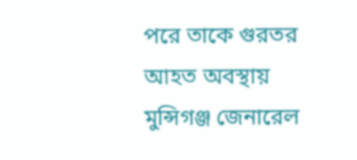পরে তাকে গুরতর আহত অবস্থায় মুন্সিগঞ্জ জেনারেল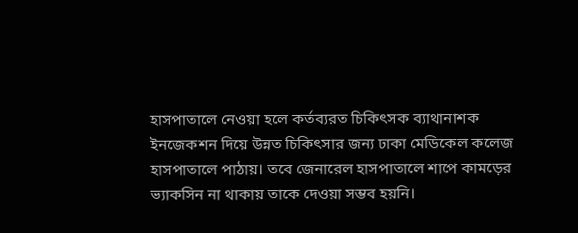হাসপাতালে নেওয়া হলে কর্তব্যরত চিকিৎসক ব্যাথানাশক ইনজেকশন দিয়ে উন্নত চিকিৎসার জন্য ঢাকা মেডিকেল কলেজ হাসপাতালে পাঠায়। তবে জেনারেল হাসপাতালে শাপে কামড়ের ভ্যাকসিন না থাকায় তাকে দেওয়া সম্ভব হয়নি।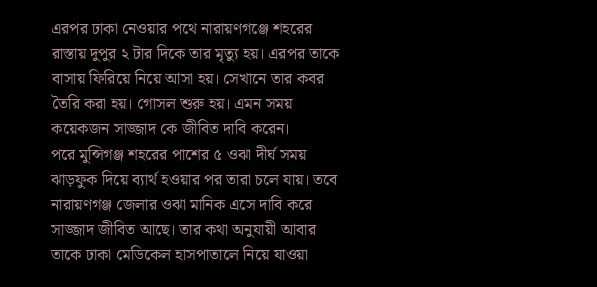এরপর ঢাকা নেওয়ার পথে নারায়ণগঞ্জে শহরের রাস্তায় দুপুর ২ টার দিকে তার মৃত্যু হয়। এরপর তাকে বাসায় ফিরিয়ে নিয়ে আসা হয়। সেখানে তার কবর তৈরি করা হয়। গোসল শুরু হয়। এমন সময় কয়েকজন সাজ্জাদ কে জীবিত দাবি করেন।
পরে মুন্সিগঞ্জ শহরের পাশের ৫ ওঝা দীর্ঘ সময় ঝাড়ফুক দিয়ে ব্যার্থ হওয়ার পর তারা চলে যায়। তবে নারায়ণগঞ্জ জেলার ওঝা মানিক এসে দাবি করে সাজ্জাদ জীবিত আছে। তার কথা অনুযায়ী আবার তাকে ঢাকা মেডিকেল হাসপাতালে নিয়ে যাওয়া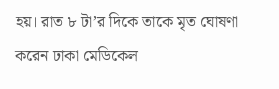হয়। রাত ৮ টা’র দিকে তাকে মৃত ঘোষণা করেন ঢাকা মেডিকেল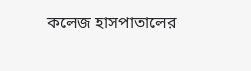কলেজ হাসপাতালের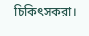চিকিৎসকরা।